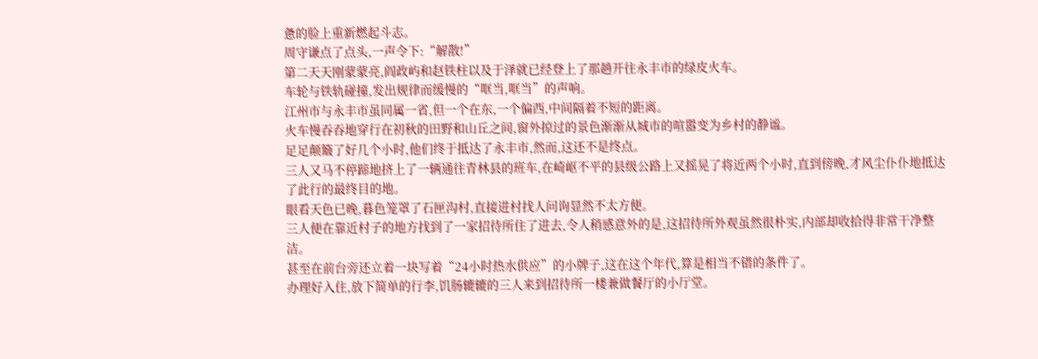惫的脸上重新燃起斗志。
周守谦点了点头,一声令下:“解散!”
第二天天刚蒙蒙亮,阎政屿和赵铁柱以及于泽就已经登上了那趟开往永丰市的绿皮火车。
车轮与铁轨碰撞,发出规律而缓慢的“哐当,哐当”的声响。
江州市与永丰市虽同属一省,但一个在东,一个偏西,中间隔着不短的距离。
火车慢吞吞地穿行在初秋的田野和山丘之间,窗外掠过的景色渐渐从城市的喧嚣变为乡村的静谧。
足足颠簸了好几个小时,他们终于抵达了永丰市,然而,这还不是终点。
三人又马不停蹄地挤上了一辆通往青林县的班车,在崎岖不平的县级公路上又摇晃了将近两个小时,直到傍晚,才风尘仆仆地抵达了此行的最终目的地。
眼看天色已晚,暮色笼罩了石匣沟村,直接进村找人问询显然不太方便。
三人便在靠近村子的地方找到了一家招待所住了进去,令人稍感意外的是,这招待所外观虽然很朴实,内部却收拾得非常干净整洁。
甚至在前台旁还立着一块写着“24小时热水供应”的小牌子,这在这个年代,算是相当不错的条件了。
办理好入住,放下简单的行李,饥肠辘辘的三人来到招待所一楼兼做餐厅的小厅堂。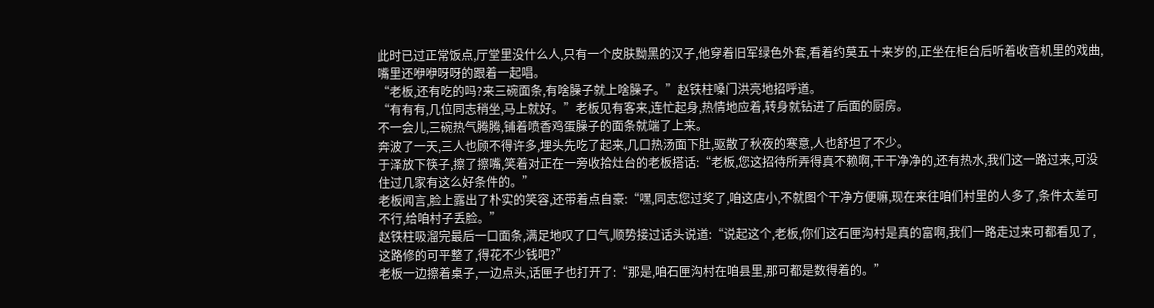此时已过正常饭点,厅堂里没什么人,只有一个皮肤黝黑的汉子,他穿着旧军绿色外套,看着约莫五十来岁的,正坐在柜台后听着收音机里的戏曲,嘴里还咿咿呀呀的跟着一起唱。
“老板,还有吃的吗?来三碗面条,有啥臊子就上啥臊子。”赵铁柱嗓门洪亮地招呼道。
“有有有,几位同志稍坐,马上就好。”老板见有客来,连忙起身,热情地应着,转身就钻进了后面的厨房。
不一会儿,三碗热气腾腾,铺着喷香鸡蛋臊子的面条就端了上来。
奔波了一天,三人也顾不得许多,埋头先吃了起来,几口热汤面下肚,驱散了秋夜的寒意,人也舒坦了不少。
于泽放下筷子,擦了擦嘴,笑着对正在一旁收拾灶台的老板搭话:“老板,您这招待所弄得真不赖啊,干干净净的,还有热水,我们这一路过来,可没住过几家有这么好条件的。”
老板闻言,脸上露出了朴实的笑容,还带着点自豪:“嘿,同志您过奖了,咱这店小,不就图个干净方便嘛,现在来往咱们村里的人多了,条件太差可不行,给咱村子丢脸。”
赵铁柱吸溜完最后一口面条,满足地叹了口气,顺势接过话头说道:“说起这个,老板,你们这石匣沟村是真的富啊,我们一路走过来可都看见了,这路修的可平整了,得花不少钱吧?”
老板一边擦着桌子,一边点头,话匣子也打开了:“那是,咱石匣沟村在咱县里,那可都是数得着的。”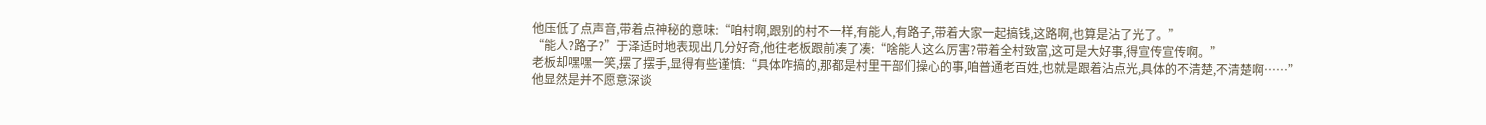他压低了点声音,带着点神秘的意味:“咱村啊,跟别的村不一样,有能人,有路子,带着大家一起搞钱,这路啊,也算是沾了光了。”
“能人?路子?”于泽适时地表现出几分好奇,他往老板跟前凑了凑:“啥能人这么厉害?带着全村致富,这可是大好事,得宣传宣传啊。”
老板却嘿嘿一笑,摆了摆手,显得有些谨慎:“具体咋搞的,那都是村里干部们操心的事,咱普通老百姓,也就是跟着沾点光,具体的不清楚,不清楚啊……”
他显然是并不愿意深谈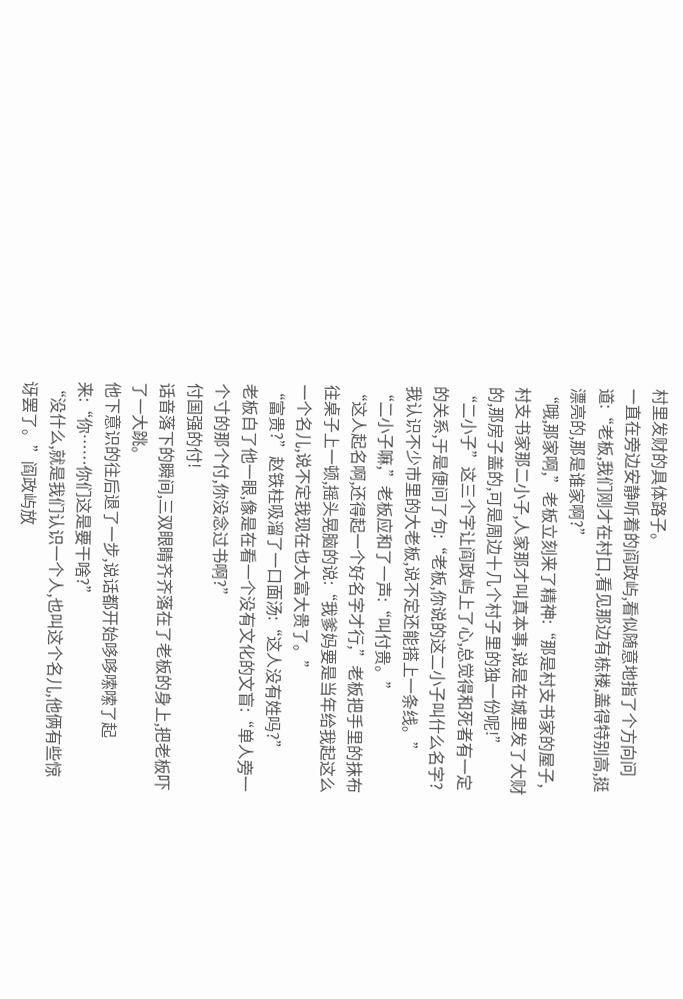村里发财的具体路子。
一直在旁边安静听着的阎政屿,看似随意地指了个方向问道:“老板,我们刚才在村口,看见那边有栋楼,盖得特别高,挺漂亮的,那是谁家啊?”
“哦,那家啊,”老板立刻来了精神:“那是村支书家的屋子,村支书家那二小子,人家那才叫真本事,说是在城里发了大财的,那房子盖的,可是周边十几个村子里的独一份呢!”
“二小子”这三个字让阎政屿上了心,总觉得和死者有一定的关系,于是便问了句:“老板,你说的这二小子叫什么名字?我认识不少市里的大老板,说不定还能搭上一条线。”
“二小子嘛,”老板应和了一声:“叫付贵。”
“这人起名啊,还得起一个好名字才行,”老板把手里的抹布往桌子上一顿,摇头晃脑的说:“我爹妈要是当年给我起这么一个名儿,说不定我现在也大富大贵了。”
“富贵?”赵铁柱吸溜了一口面汤:“这人没有姓吗?”
老板白了他一眼,像是在看一个没有文化的文盲:“单人旁一个寸的那个付,你没念过书啊?”
付国强的付!
话音落下的瞬间,三双眼睛齐齐落在了老板的身上,把老板吓了一大跳。
他下意识的往后退了一步,说话都开始哆哆嗦嗦了起来:“你……你们这是要干啥?”
“没什么,就是我们认识一个人,也叫这个名儿,他俩有些惊讶罢了。”阎政屿放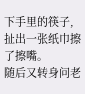下手里的筷子,扯出一张纸巾擦了擦嘴。
随后又转身问老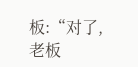板:“对了,老板